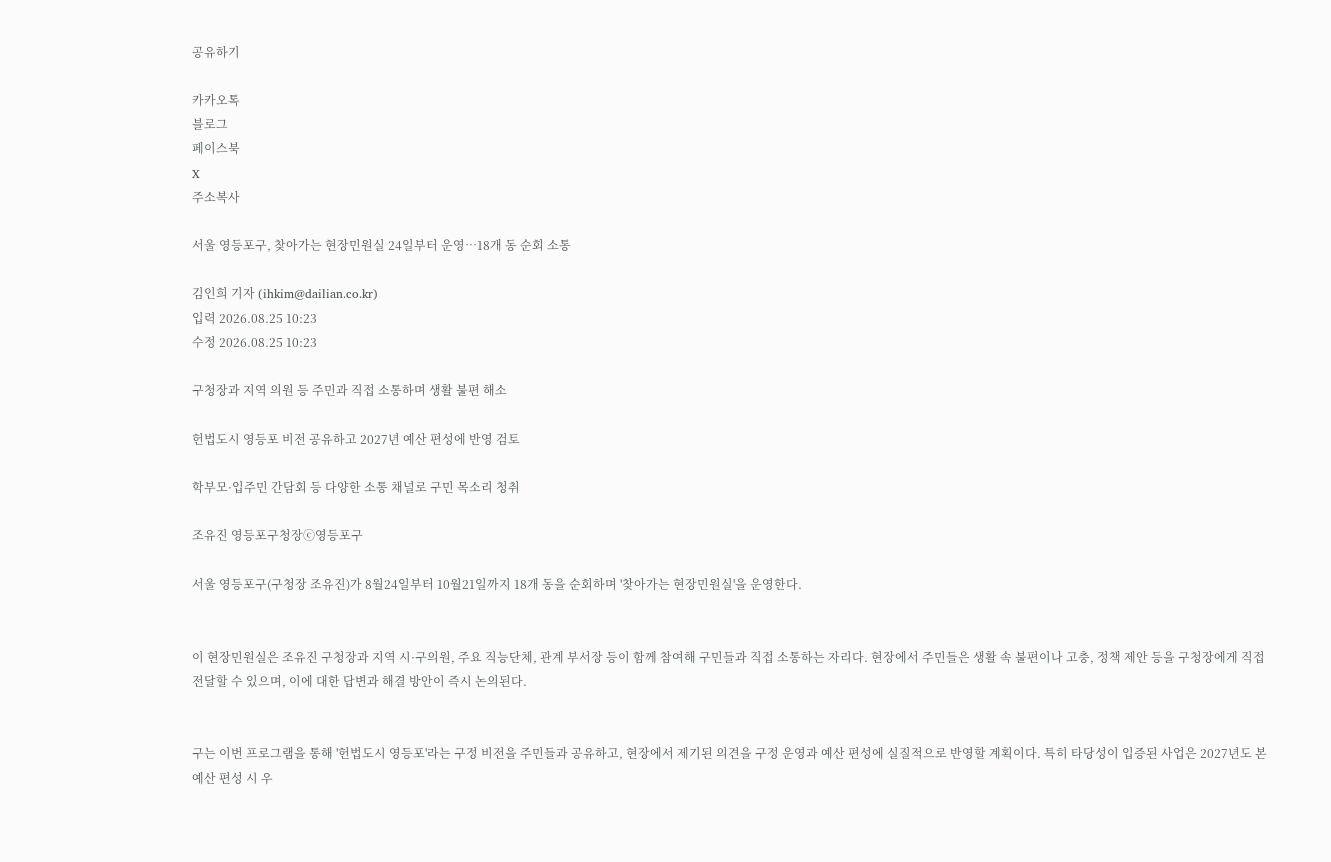공유하기

카카오톡
블로그
페이스북
X
주소복사

서울 영등포구, 찾아가는 현장민원실 24일부터 운영…18개 동 순회 소통

김인희 기자 (ihkim@dailian.co.kr)
입력 2026.08.25 10:23
수정 2026.08.25 10:23

구청장과 지역 의원 등 주민과 직접 소통하며 생활 불편 해소

헌법도시 영등포 비전 공유하고 2027년 예산 편성에 반영 검토

학부모·입주민 간담회 등 다양한 소통 채널로 구민 목소리 청취

조유진 영등포구청장ⓒ영등포구

서울 영등포구(구청장 조유진)가 8월24일부터 10월21일까지 18개 동을 순회하며 '찾아가는 현장민원실'을 운영한다.


이 현장민원실은 조유진 구청장과 지역 시·구의원, 주요 직능단체, 관계 부서장 등이 함께 참여해 구민들과 직접 소통하는 자리다. 현장에서 주민들은 생활 속 불편이나 고충, 정책 제안 등을 구청장에게 직접 전달할 수 있으며, 이에 대한 답변과 해결 방안이 즉시 논의된다.


구는 이번 프로그램을 통해 '헌법도시 영등포'라는 구정 비전을 주민들과 공유하고, 현장에서 제기된 의견을 구정 운영과 예산 편성에 실질적으로 반영할 계획이다. 특히 타당성이 입증된 사업은 2027년도 본예산 편성 시 우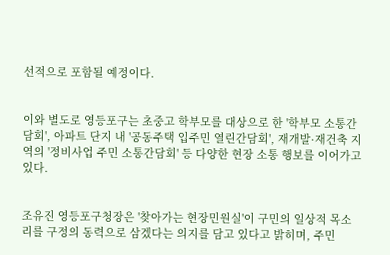선적으로 포함될 예정이다.


이와 별도로 영등포구는 초중고 학부모를 대상으로 한 '학부모 소통간담회', 아파트 단지 내 '공동주택 입주민 열린간담회', 재개발·재건축 지역의 '정비사업 주민 소통간담회' 등 다양한 현장 소통 행보를 이어가고 있다.


조유진 영등포구청장은 '찾아가는 현장민원실'이 구민의 일상적 목소리를 구정의 동력으로 삼겠다는 의지를 담고 있다고 밝히며, 주민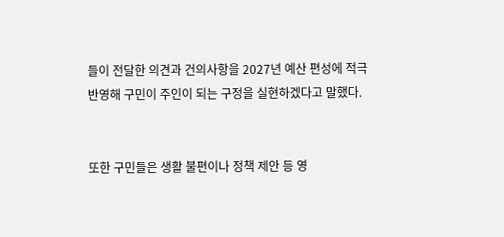들이 전달한 의견과 건의사항을 2027년 예산 편성에 적극 반영해 구민이 주인이 되는 구정을 실현하겠다고 말했다.


또한 구민들은 생활 불편이나 정책 제안 등 영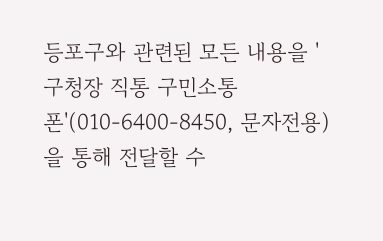등포구와 관련된 모든 내용을 '구청장 직통 구민소통폰'(010-6400-8450, 문자전용)을 통해 전달할 수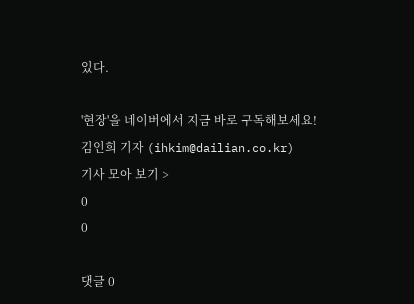있다.

'현장'을 네이버에서 지금 바로 구독해보세요!
김인희 기자 (ihkim@dailian.co.kr)
기사 모아 보기 >
0
0

댓글 0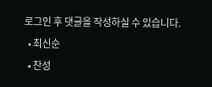로그인 후 댓글을 작성하실 수 있습니다.
  • 최신순
  • 찬성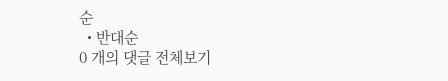순
  • 반대순
0 개의 댓글 전체보기